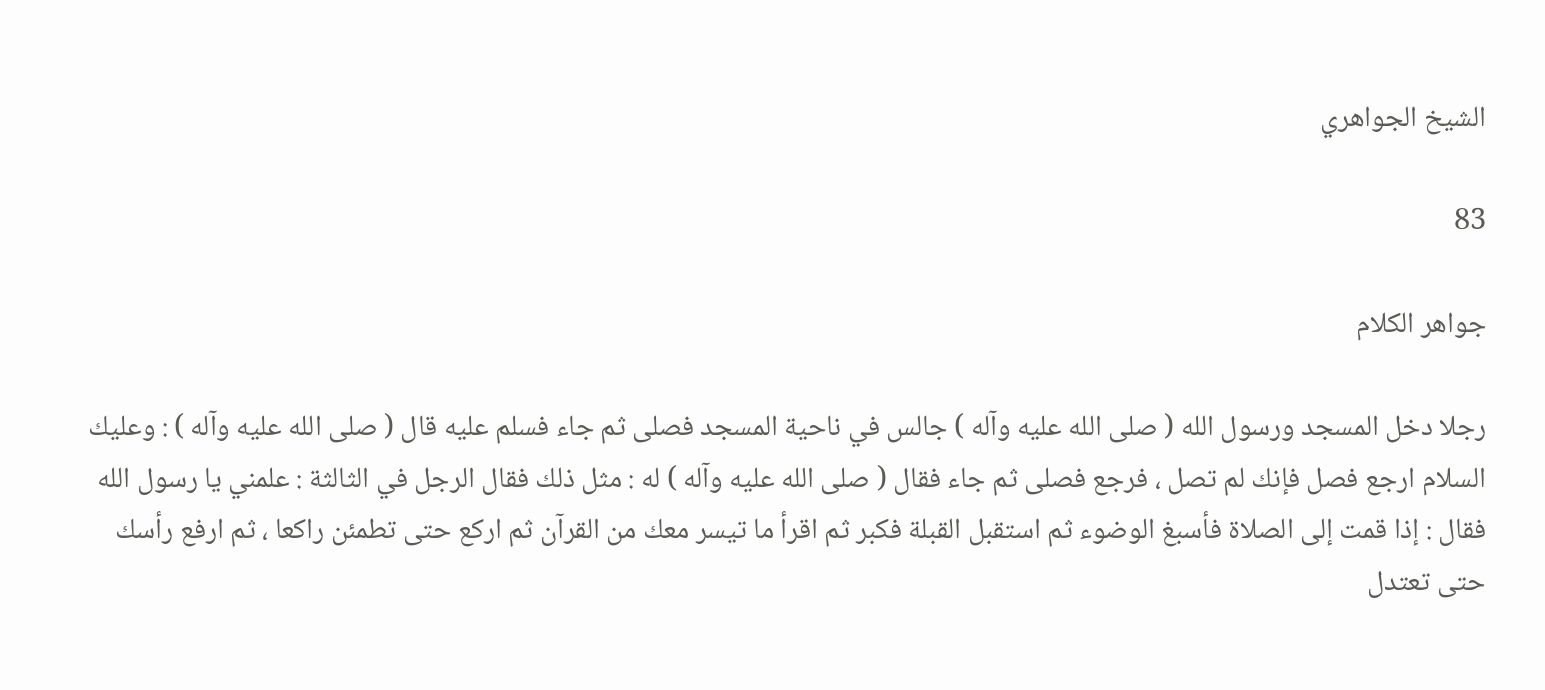الشيخ الجواهري

83

جواهر الكلام

رجلا دخل المسجد ورسول الله ( صلى الله عليه وآله ) جالس في ناحية المسجد فصلى ثم جاء فسلم عليه قال ( صلى الله عليه وآله ) : وعليك السلام ارجع فصل فإنك لم تصل ، فرجع فصلى ثم جاء فقال ( صلى الله عليه وآله ) له : مثل ذلك فقال الرجل في الثالثة : علمني يا رسول الله فقال : إذا قمت إلى الصلاة فأسبغ الوضوء ثم استقبل القبلة فكبر ثم اقرأ ما تيسر معك من القرآن ثم اركع حتى تطمئن راكعا ، ثم ارفع رأسك حتى تعتدل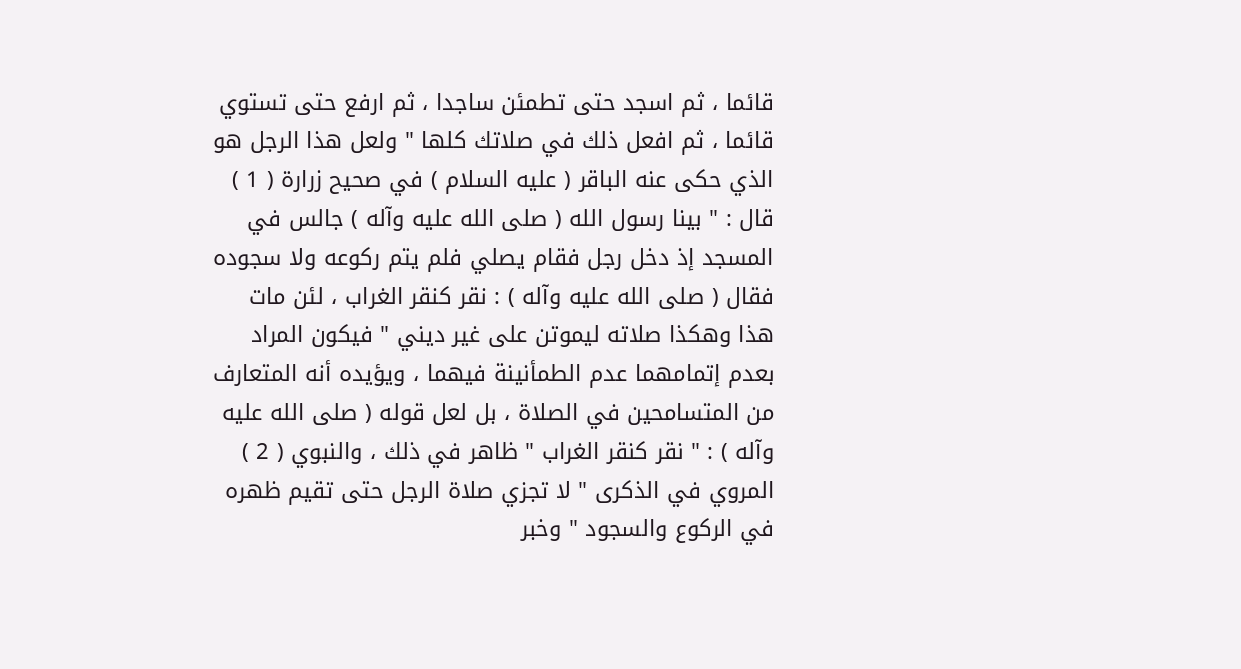قائما ، ثم اسجد حتى تطمئن ساجدا ، ثم ارفع حتى تستوي قائما ، ثم افعل ذلك في صلاتك كلها " ولعل هذا الرجل هو الذي حكى عنه الباقر ( عليه السلام ) في صحيح زرارة ( 1 ) قال : " بينا رسول الله ( صلى الله عليه وآله ) جالس في المسجد إذ دخل رجل فقام يصلي فلم يتم ركوعه ولا سجوده فقال ( صلى الله عليه وآله ) : نقر كنقر الغراب ، لئن مات هذا وهكذا صلاته ليموتن على غير ديني " فيكون المراد بعدم إتمامهما عدم الطمأنينة فيهما ، ويؤيده أنه المتعارف من المتسامحين في الصلاة ، بل لعل قوله ( صلى الله عليه وآله ) : " نقر كنقر الغراب " ظاهر في ذلك ، والنبوي ( 2 ) المروي في الذكرى " لا تجزي صلاة الرجل حتى تقيم ظهره في الركوع والسجود " وخبر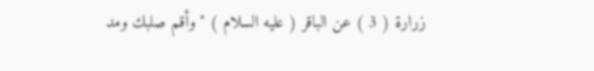زرارة ( 3 ) عن الباقر ( عليه السلام ) " وأقم صلبك ومد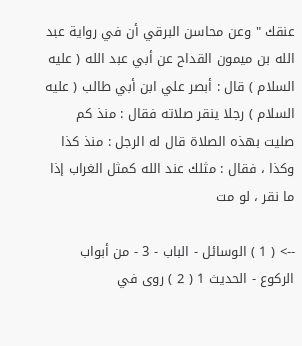عنقك " وعن محاسن البرقي أن في رواية عبد الله بن ميمون القداح عن أبي عبد الله ( عليه السلام ) قال : أبصر علي ابن أبي طالب ( عليه السلام ) رجلا ينقر صلاته فقال : منذ كم صليت بهذه الصلاة قال له الرجل : منذ كذا وكذا ، فقال : مثلك عند الله كمثل الغراب إذا ما نقر ، لو مت

--> ( 1 ) الوسائل - الباب - 3 - من أبواب الركوع - الحديث 1 ( 2 ) روى في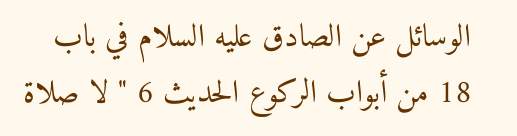الوسائل عن الصادق عليه السلام في باب 18 من أبواب الركوع الحديث 6 " لا صلاة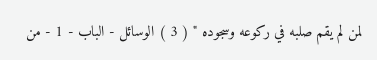لمن لم يقم صلبه في ركوعه وسجوده " ( 3 ) الوسائل - الباب - 1 - من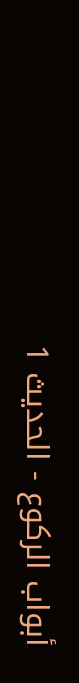أبواب الركوع - الحديث 1